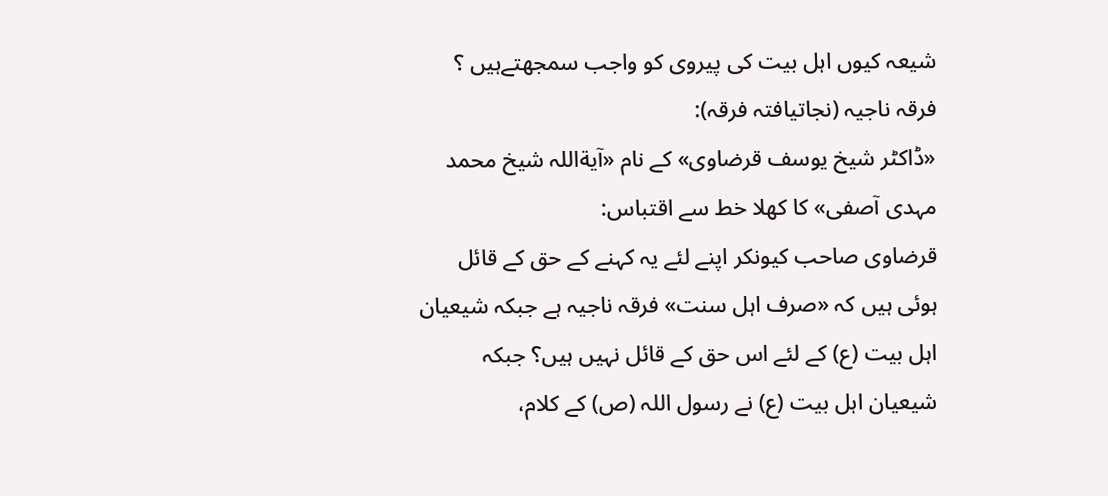شیعہ کیوں اہل بیت کی پیروی کو واجب سمجھتےہیں ؟
فرقہ ناجیہ (نجاتیافتہ فرقہ):
«ڈاکٹر شیخ یوسف قرضاوی» کے نام «آیةاللہ شیخ محمد مہدی آصفی» کا کھلا خط سے اقتباس:
قرضاوی صاحب کیونکر اپنے لئے یہ کہنے کے حق کے قائل ہوئی ہیں کہ «صرف اہل سنت» فرقہ ناجیہ ہے جبکہ شیعیان اہل بیت (ع) کے لئے اس حق کے قائل نہیں ہیں؟ جبکہ شیعیان اہل بیت (ع) نے رسول اللہ (ص) کے کلام،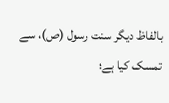بالفاظ دیگر سنت رسول (ص)، سے تمسک کیا ہے؛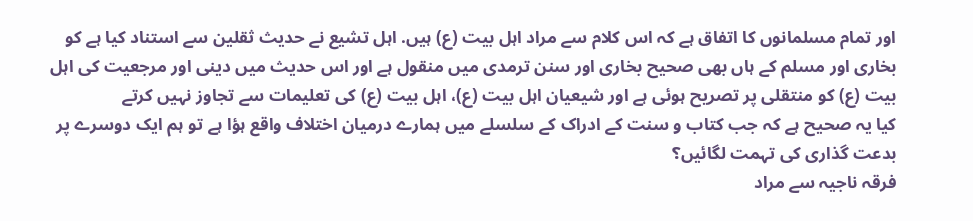اور تمام مسلمانوں کا اتفاق ہے کہ اس کلام سے مراد اہل بیت (ع) ہیں. اہل تشیع نے حدیث ثقلین سے استناد کیا ہے کو بخاری اور مسلم کے ہاں بھی صحیح بخاری اور سنن ترمدی میں منقول ہے اور اس حدیث میں دینی اور مرجعیت کی اہل بیت (ع) کو منتقلی پر تصریح ہوئی ہے اور شیعیان اہل بیت (ع)، اہل بیت (ع) کی تعلیمات سے تجاوز نہیں کرتے
کیا یہ صحیح ہے کہ جب کتاب و سنت کے ادراک کے سلسلے میں ہمارے درمیان اختلاف واقع ہؤا ہے تو ہم ایک دوسرے پر بدعت گذاری کی تہمت لگائیں؟
فرقہ ناجیہ سے مراد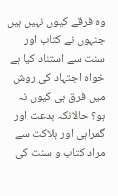وہ فرقے کیوں نہیں ہیں جنہوں نے کتاب اور سنت سے استناد کیا ہے خواہ اجتہاد کی روش میں فرق ہی کیوں نہ ہو؟ حالانکہ بدعت اور گمراہی اور ہلاکت سے مراد کتاب و سنت کی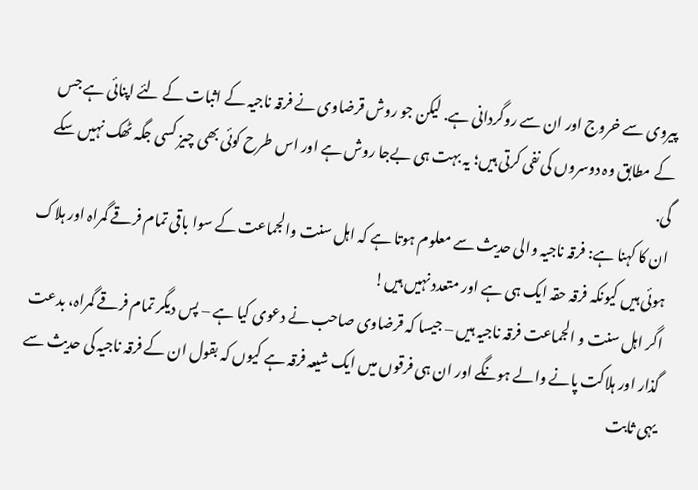پیروی سے خروج اور ان سے روگردانی ہے. لیکن جو روش قرضاوی نے فرقہ ناجیہ کے اثبات کے لئے اپنائی ہے جس کے مطابق وہ دوسروں کی نفی کرتی ہیں؛ یہ بہت ہی بےجا روش ہے اور اس طرح کوئی بھی چیز کسی جگہ ٹھک نہیں سکے گی.
ان کا کہنا ہے: فرقہ ناجیہ والی حدیث سے معلوم ہوتا ہے کہ اہل سنت والجماعت کے سوا باقی تمام فرقے گمراہ اور ہلاک ہوئی ہیں کیونکہ فرقہ حقہ ایک ہی ہے اور متعدد نہیں ہیں!
اگر اہل سنت و الجماعت فرقہ ناجیہ ہیں – جیسا کہ قرضاوی صاحب نے دعوی کیا ہے – پس دیگر تمام فرقے گمراہ، بدعت گذار اور ہلاکت پانے والے ہونگے اور ان ہی فرقوں میں ایک شیعہ فرقہ ہے کیوں کہ بقول ان کے فرقہ ناجیہ کی حدیث سے یہی ثابت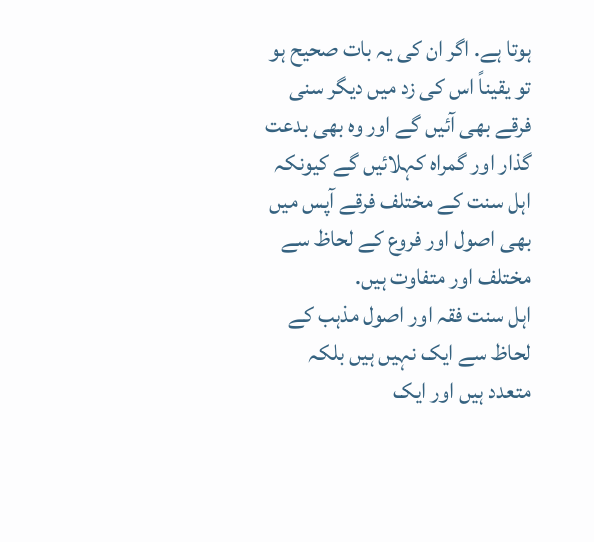ہوتا ہے. اگر ان کی یہ بات صحیح ہو تو یقیناً اس کی زد میں دیگر سنی فرقے بھی آئیں گے اور وہ بھی بدعت گذار اور گمراہ کہلائیں گے کیونکہ اہل سنت کے مختلف فرقے آپس میں بھی اصول اور فروع کے لحاظ سے مختلف اور متفاوت ہیں.
اہل سنت فقہ اور اصول مذہب کے لحاظ سے ایک نہیں ہیں بلکہ متعدد ہیں اور ایک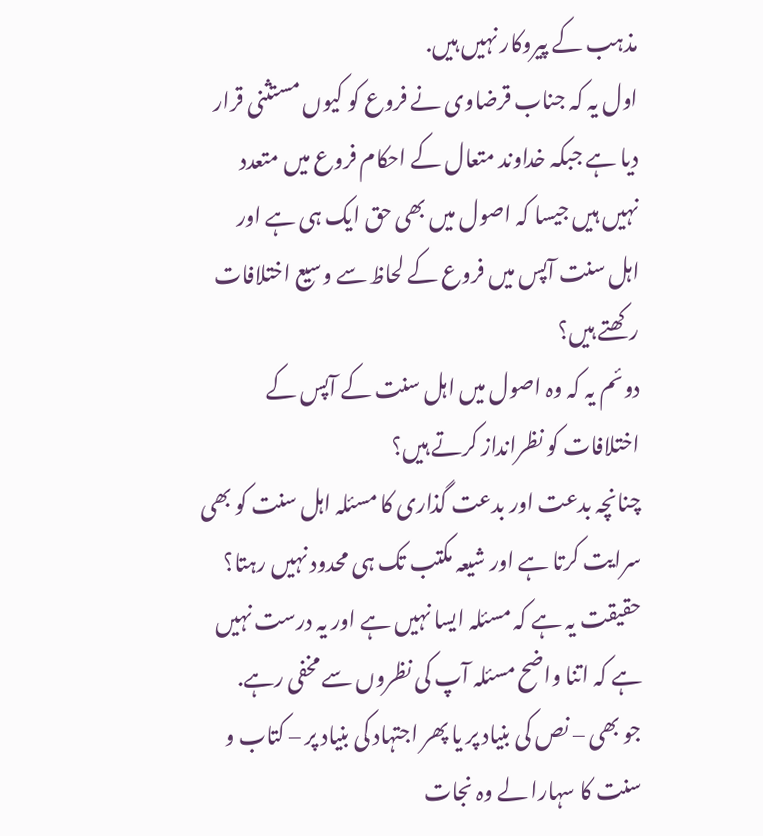مذہب کے پیروکار نہیں ہیں.
اول یہ کہ جناب قرضاوی نے فروع کو کیوں مستثنی قرار دیا ہے جبکہ خداوند متعال کے احکام فروع میں متعدد نہیں ہیں جیسا کہ اصول میں بھی حق ایک ہی ہے اور اہل سنت آپس میں فروع کے لحاظ سے وسیع اختلافات رکھتے ہیں؟
دوئم یہ کہ وہ اصول میں اہل سنت کے آپس کے اختلافات کو نظرانداز کرتے ہیں؟
چنانچہ بدعت اور بدعت گذاری کا مسئلہ اہل سنت کو بھی سرایت کرتا ہے اور شیعہ مکتب تک ہی محدود نہیں رہتا؟
حقیقت یہ ہے کہ مسئلہ ایسا نہیں ہے اور یہ درست نہیں ہے کہ اتنا واضح مسئلہ آپ کی نظروں سے مخفی رہے.
جو بھی – نص کی بنیاد پر یا پھر اجتہاد کی بنیاد پر – کتاب و سنت کا سہارا لے وہ نجات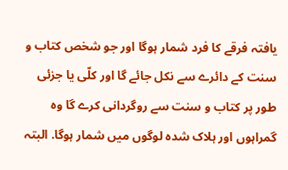یافتہ فرقے کا فرد شمار ہوگا اور جو شخص کتاب و سنت کے دائرے سے نکل جائے گا اور کلّی یا جزئی طور پر کتاب و سنت سے روگردانی کرے گا وہ گمراہوں اور ہلاک شدہ لوگوں میں شمار ہوگا. البتہ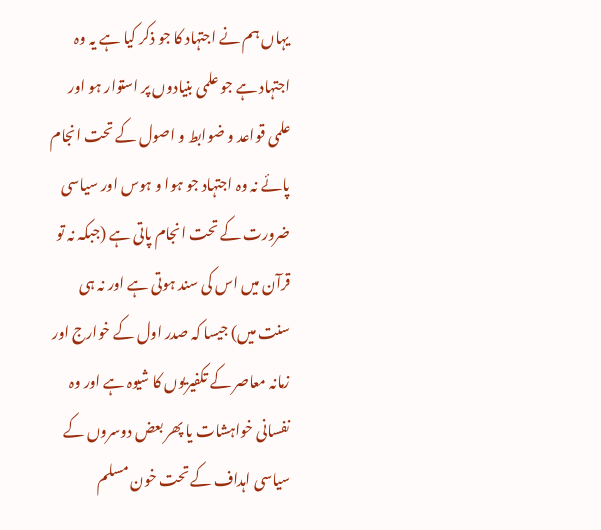یہاں ہم نے اجتہاد کا جو ذکر کیا ہے یہ وہ اجتہاد ہے جو علمی بنیادوں پر استوار ہو اور علمی قواعد و ضوابط و اصول کے تحت انجام پائے نہ وہ اجتہاد جو ہوا و ہوس اور سیاسی ضرورت کے تحت انجام پاتی ہے (جبکہ نہ تو قرآن میں اس کی سند ہوتی ہے اور نہ ہی سنت میں) جیسا کہ صدر اول کے خوارج اور زمانہ معاصر کے تکفیریوں کا شیوہ ہے اور وہ نفسانی خواہشات یا پھر بعض دوسروں کے سیاسی اہداف کے تحت خون مسلم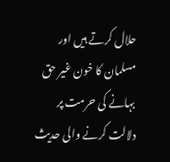حلال کرتے ہیں اور مسلمان کا خون غیر حق بہانے کی حرمت پر دلالت کرنے والی حدیث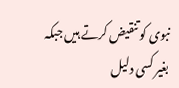نبوی کو تنقیض کرتے ہیں جبکہ بغیر کسی دلیل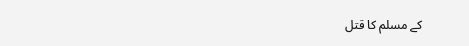کے مسلم کا قتل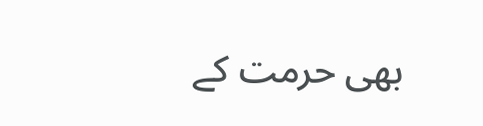بھی حرمت کے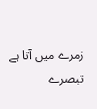زمرے میں آتا ہے
تبصرے